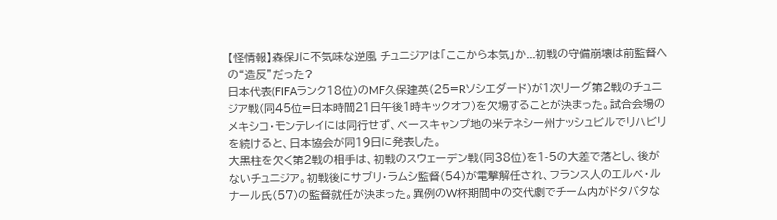【怪情報】森保Jに不気味な逆風 チュニジアは「ここから本気」か...初戦の守備崩壊は前監督への“造反”だった?
日本代表(FIFAランク18位)のMF久保建英(25=Rソシエダード)が1次リーグ第2戦のチュニジア戦(同45位=日本時間21日午後1時キックオフ)を欠場することが決まった。試合会場のメキシコ・モンテレイには同行せず、ベースキャンプ地の米テネシー州ナッシュビルでリハビリを続けると、日本協会が同19日に発表した。
大黒柱を欠く第2戦の相手は、初戦のスウェーデン戦(同38位)を1-5の大差で落とし、後がないチュニジア。初戦後にサブリ・ラムシ監督(54)が電撃解任され、フランス人のエルベ・ルナール氏(57)の監督就任が決まった。異例のW杯期間中の交代劇でチーム内がドタバタな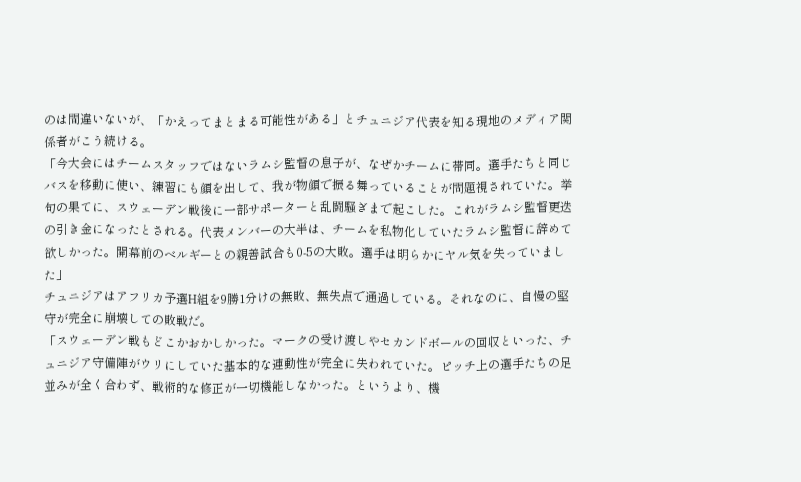のは間違いないが、「かえってまとまる可能性がある」とチュニジア代表を知る現地のメディア関係者がこう続ける。
「今大会にはチームスタッフではないラムシ監督の息子が、なぜかチームに帯同。選手たちと同じバスを移動に使い、練習にも顔を出して、我が物顔で振る舞っていることが問題視されていた。挙句の果てに、スウェーデン戦後に一部サポーターと乱闘騒ぎまで起こした。これがラムシ監督更迭の引き金になったとされる。代表メンバーの大半は、チームを私物化していたラムシ監督に辞めて欲しかった。開幕前のベルギーとの親善試合も0-5の大敗。選手は明らかにヤル気を失っていました」
チュニジアはアフリカ予選H組を9勝1分けの無敗、無失点で通過している。それなのに、自慢の堅守が完全に崩壊しての敗戦だ。
「スウェーデン戦もどこかおかしかった。マークの受け渡しやセカンドボールの回収といった、チュニジア守備陣がウリにしていた基本的な連動性が完全に失われていた。ピッチ上の選手たちの足並みが全く合わず、戦術的な修正が一切機能しなかった。というより、機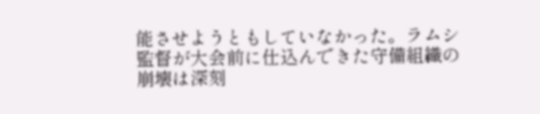能させようともしていなかった。ラムシ監督が大会前に仕込んできた守備組織の崩壊は深刻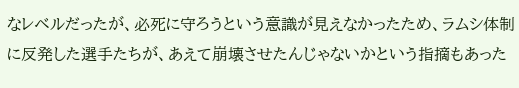なレベルだったが、必死に守ろうという意識が見えなかったため、ラムシ体制に反発した選手たちが、あえて崩壊させたんじゃないかという指摘もあった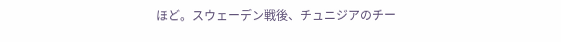ほど。スウェーデン戦後、チュニジアのチー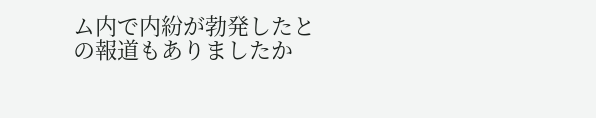ム内で内紛が勃発したとの報道もありましたか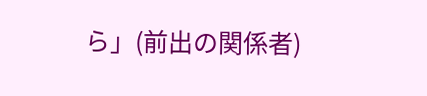ら」(前出の関係者)